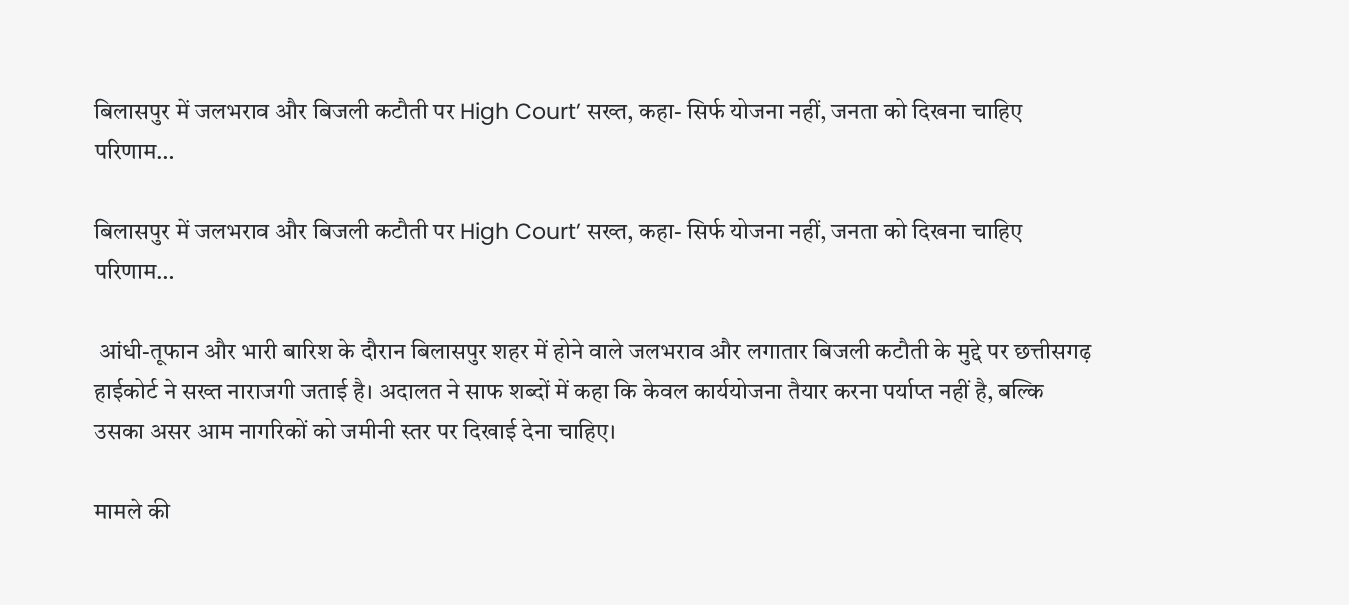बिलासपुर में जलभराव और बिजली कटौती पर High Court’ सख्त, कहा- सिर्फ योजना नहीं, जनता को दिखना चाहिए परिणाम…

बिलासपुर में जलभराव और बिजली कटौती पर High Court’ सख्त, कहा- सिर्फ योजना नहीं, जनता को दिखना चाहिए परिणाम…

 आंधी-तूफान और भारी बारिश के दौरान बिलासपुर शहर में होने वाले जलभराव और लगातार बिजली कटौती के मुद्दे पर छत्तीसगढ़ हाईकोर्ट ने सख्त नाराजगी जताई है। अदालत ने साफ शब्दों में कहा कि केवल कार्ययोजना तैयार करना पर्याप्त नहीं है, बल्कि उसका असर आम नागरिकों को जमीनी स्तर पर दिखाई देना चाहिए।

मामले की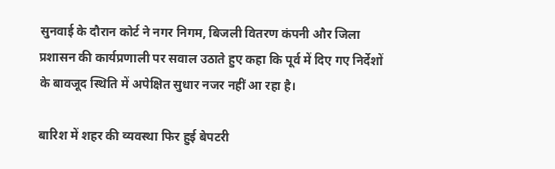सुनवाई के दौरान कोर्ट ने नगर निगम, बिजली वितरण कंपनी और जिला प्रशासन की कार्यप्रणाली पर सवाल उठाते हुए कहा कि पूर्व में दिए गए निर्देशों के बावजूद स्थिति में अपेक्षित सुधार नजर नहीं आ रहा है।

बारिश में शहर की व्यवस्था फिर हुई बेपटरी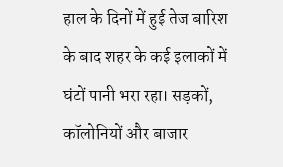हाल के दिनों में हुई तेज बारिश के बाद शहर के कई इलाकों में घंटों पानी भरा रहा। सड़कों, कॉलोनियों और बाजार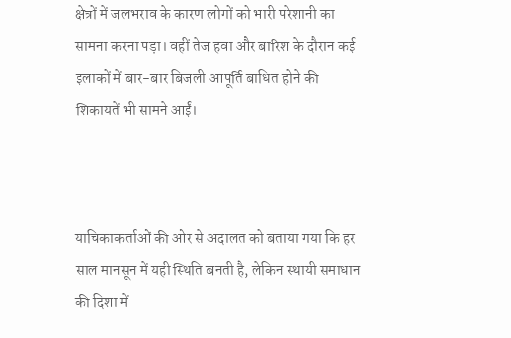क्षेत्रों में जलभराव के कारण लोगों को भारी परेशानी का सामना करना पड़ा। वहीं तेज हवा और बारिश के दौरान कई इलाकों में बार-बार बिजली आपूर्ति बाधित होने की शिकायतें भी सामने आईं।



याचिकाकर्ताओं की ओर से अदालत को बताया गया कि हर साल मानसून में यही स्थिति बनती है, लेकिन स्थायी समाधान की दिशा में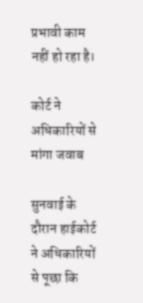प्रभावी काम नहीं हो रहा है।

कोर्ट ने अधिकारियों से मांगा जवाब

सुनवाई के दौरान हाईकोर्ट ने अधिकारियों से पूछा कि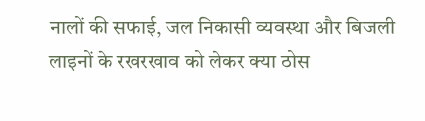नालों की सफाई, जल निकासी व्यवस्था और बिजली लाइनों के रखरखाव को लेकर क्या ठोस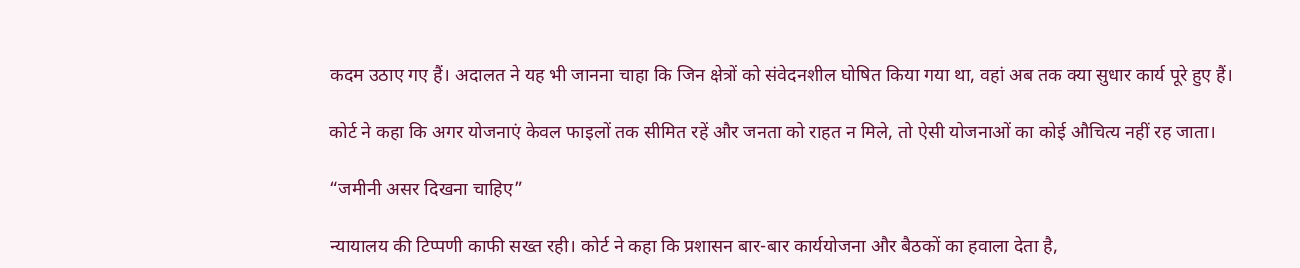कदम उठाए गए हैं। अदालत ने यह भी जानना चाहा कि जिन क्षेत्रों को संवेदनशील घोषित किया गया था, वहां अब तक क्या सुधार कार्य पूरे हुए हैं।

कोर्ट ने कहा कि अगर योजनाएं केवल फाइलों तक सीमित रहें और जनता को राहत न मिले, तो ऐसी योजनाओं का कोई औचित्य नहीं रह जाता।

“जमीनी असर दिखना चाहिए”

न्यायालय की टिप्पणी काफी सख्त रही। कोर्ट ने कहा कि प्रशासन बार-बार कार्ययोजना और बैठकों का हवाला देता है,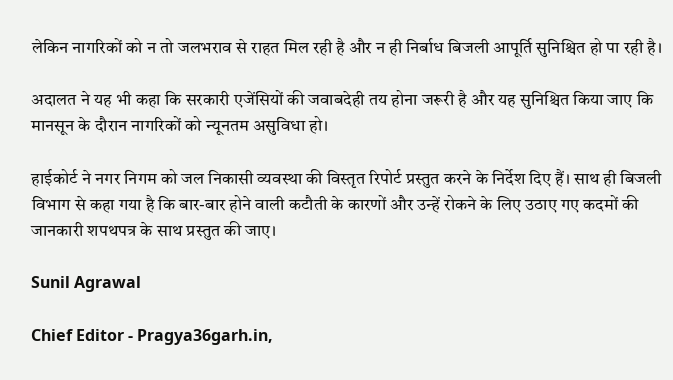लेकिन नागरिकों को न तो जलभराव से राहत मिल रही है और न ही निर्बाध बिजली आपूर्ति सुनिश्चित हो पा रही है।

अदालत ने यह भी कहा कि सरकारी एजेंसियों की जवाबदेही तय होना जरूरी है और यह सुनिश्चित किया जाए कि मानसून के दौरान नागरिकों को न्यूनतम असुविधा हो।

हाईकोर्ट ने नगर निगम को जल निकासी व्यवस्था की विस्तृत रिपोर्ट प्रस्तुत करने के निर्देश दिए हैं। साथ ही बिजली विभाग से कहा गया है कि बार-बार होने वाली कटौती के कारणों और उन्हें रोकने के लिए उठाए गए कदमों की जानकारी शपथपत्र के साथ प्रस्तुत की जाए।

Sunil Agrawal

Chief Editor - Pragya36garh.in,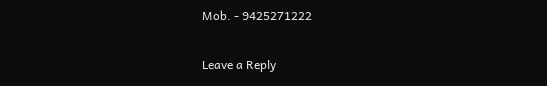Mob. - 9425271222

Leave a Reply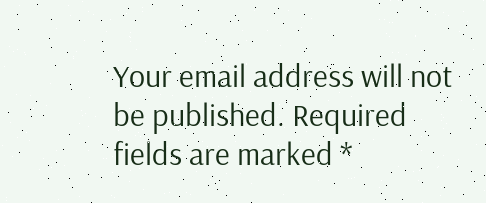Your email address will not be published. Required fields are marked *